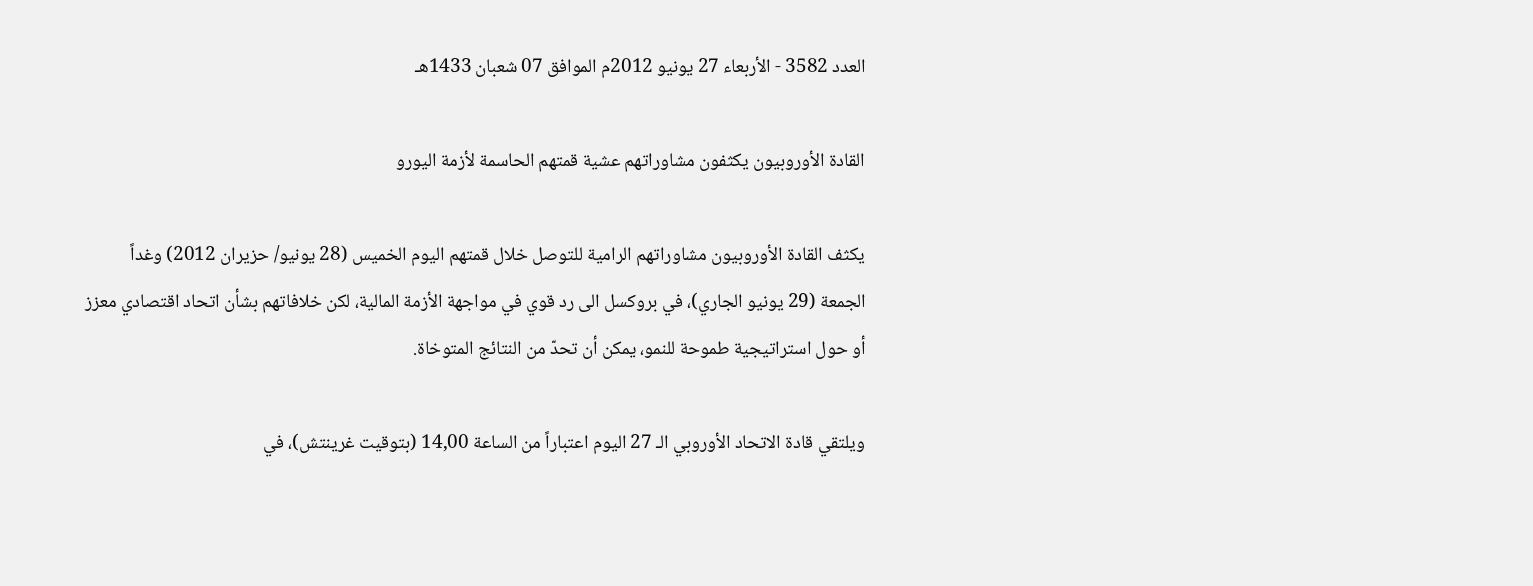العدد 3582 - الأربعاء 27 يونيو 2012م الموافق 07 شعبان 1433هـ

القادة الأوروبيون يكثفون مشاوراتهم عشية قمتهم الحاسمة لأزمة اليورو

يكثف القادة الأوروبيون مشاوراتهم الرامية للتوصل خلال قمتهم اليوم الخميس (28 يونيو/ حزيران 2012) وغداً الجمعة (29 يونيو الجاري)، في بروكسل الى رد قوي في مواجهة الأزمة المالية، لكن خلافاتهم بشأن اتحاد اقتصادي معزز أو حول استراتيجية طموحة للنمو، يمكن أن تحدّ من النتائج المتوخاة.

ويلتقي قادة الاتحاد الأوروبي الـ 27 اليوم اعتباراً من الساعة 14,00 (بتوقيت غرينتش)، في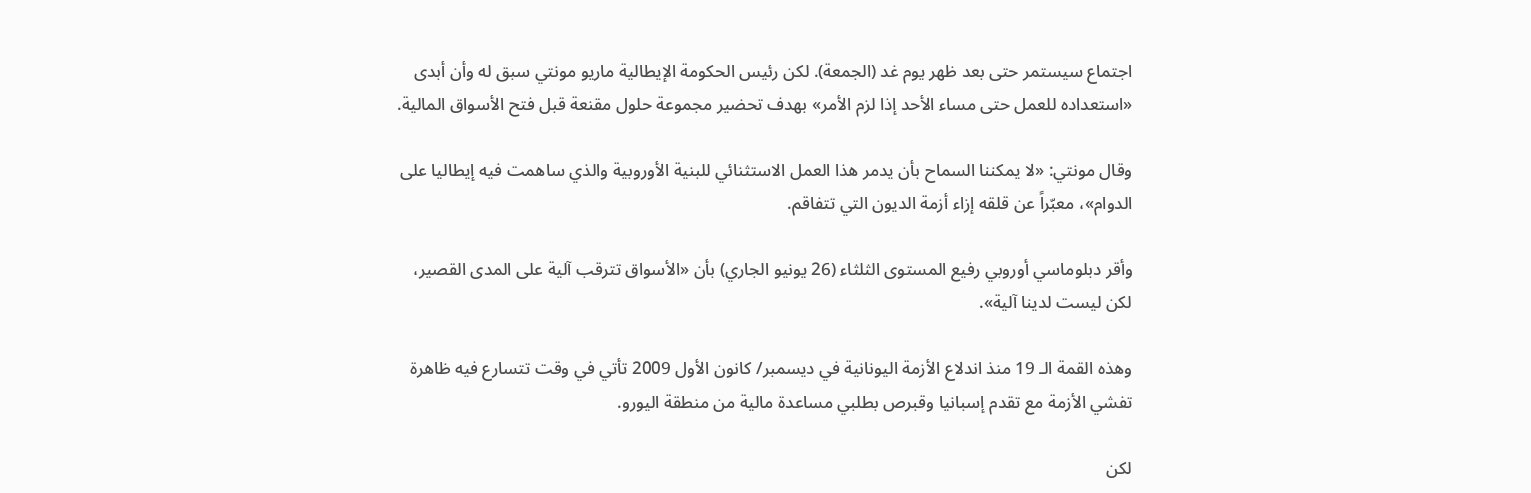اجتماع سيستمر حتى بعد ظهر يوم غد (الجمعة). لكن رئيس الحكومة الإيطالية ماريو مونتي سبق له وأن أبدى «استعداده للعمل حتى مساء الأحد إذا لزم الأمر» بهدف تحضير مجموعة حلول مقنعة قبل فتح الأسواق المالية.

وقال مونتي: «لا يمكننا السماح بأن يدمر هذا العمل الاستثنائي للبنية الأوروبية والذي ساهمت فيه إيطاليا على الدوام»، معبّراً عن قلقه إزاء أزمة الديون التي تتفاقم.

وأقر دبلوماسي أوروبي رفيع المستوى الثلثاء (26 يونيو الجاري) بأن «الأسواق تترقب آلية على المدى القصير، لكن ليست لدينا آلية».

وهذه القمة الـ 19 منذ اندلاع الأزمة اليونانية في ديسمبر/ كانون الأول 2009 تأتي في وقت تتسارع فيه ظاهرة تفشي الأزمة مع تقدم إسبانيا وقبرص بطلبي مساعدة مالية من منطقة اليورو.

لكن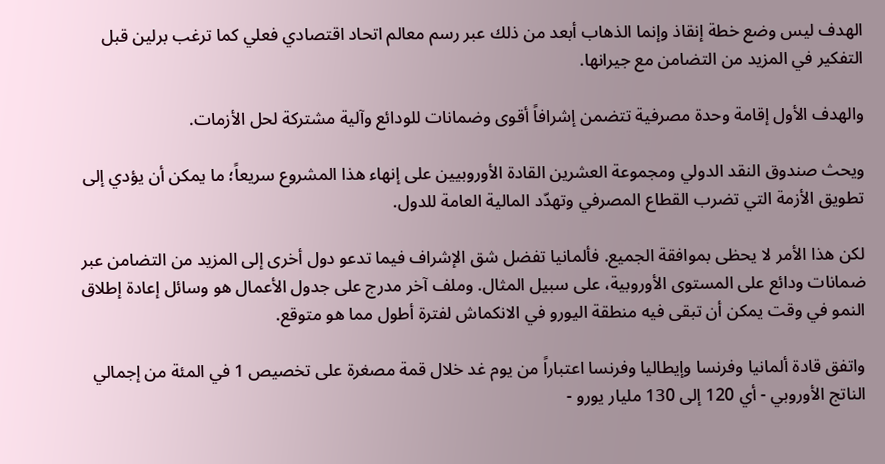الهدف ليس وضع خطة إنقاذ وإنما الذهاب أبعد من ذلك عبر رسم معالم اتحاد اقتصادي فعلي كما ترغب برلين قبل التفكير في المزيد من التضامن مع جيرانها.

والهدف الأول إقامة وحدة مصرفية تتضمن إشرافاً أقوى وضمانات للودائع وآلية مشتركة لحل الأزمات.

ويحث صندوق النقد الدولي ومجموعة العشرين القادة الأوروبيين على إنهاء هذا المشروع سريعاً؛ ما يمكن أن يؤدي إلى تطويق الأزمة التي تضرب القطاع المصرفي وتهدّد المالية العامة للدول.

لكن هذا الأمر لا يحظى بموافقة الجميع. فألمانيا تفضل شق الإشراف فيما تدعو دول أخرى إلى المزيد من التضامن عبر ضمانات ودائع على المستوى الأوروبية، على سبيل المثال. وملف آخر مدرج على جدول الأعمال هو وسائل إعادة إطلاق النمو في وقت يمكن أن تبقى فيه منطقة اليورو في الانكماش لفترة أطول مما هو متوقع.

واتفق قادة ألمانيا وفرنسا وإيطاليا وفرنسا اعتباراً من يوم غد خلال قمة مصغرة على تخصيص 1 في المئة من إجمالي الناتج الأوروبي - أي 120 إلى 130 مليار يورو -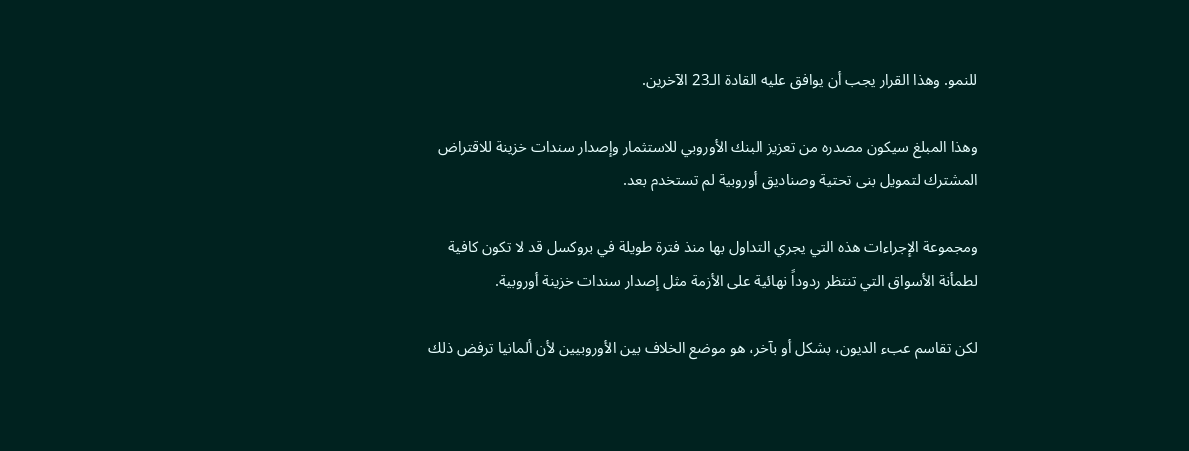للنمو. وهذا القرار يجب أن يوافق عليه القادة الـ23 الآخرين.

وهذا المبلغ سيكون مصدره من تعزيز البنك الأوروبي للاستثمار وإصدار سندات خزينة للاقتراض المشترك لتمويل بنى تحتية وصناديق أوروبية لم تستخدم بعد.

ومجموعة الإجراءات هذه التي يجري التداول بها منذ فترة طويلة في بروكسل قد لا تكون كافية لطمأنة الأسواق التي تنتظر ردوداً نهائية على الأزمة مثل إصدار سندات خزينة أوروبية.

لكن تقاسم عبء الديون، بشكل أو بآخر، هو موضع الخلاف بين الأوروبيين لأن ألمانيا ترفض ذلك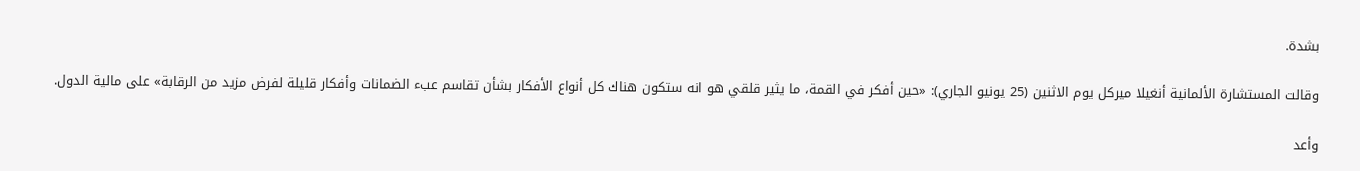بشدة.

وقالت المستشارة الألمانية أنغيلا ميركل يوم الاثنين (25 يونيو الجاري): «حين أفكر في القمة، ما يثير قلقي هو انه ستكون هناك كل أنواع الأفكار بشأن تقاسم عبء الضمانات وأفكار قليلة لفرض مزيد من الرقابة» على مالية الدول.

وأعد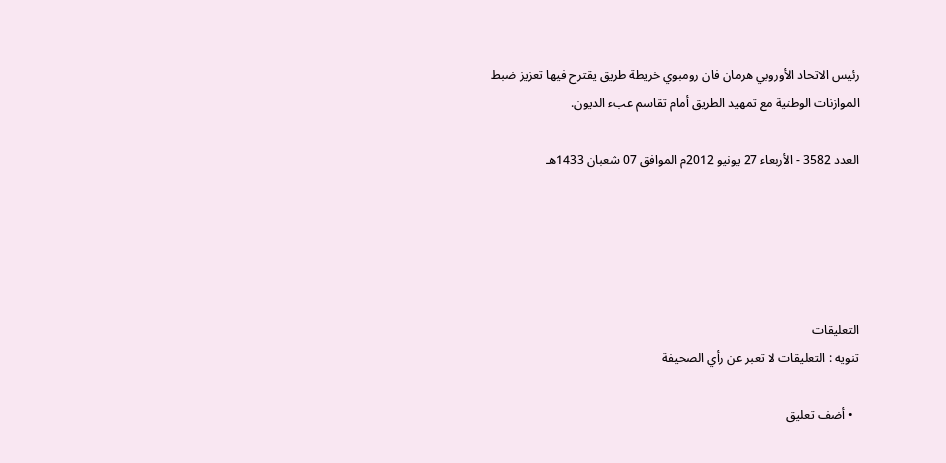رئيس الاتحاد الأوروبي هرمان فان رومبوي خريطة طريق يقترح فيها تعزيز ضبط الموازنات الوطنية مع تمهيد الطريق أمام تقاسم عبء الديون.

العدد 3582 - الأربعاء 27 يونيو 2012م الموافق 07 شعبان 1433هـ





التعليقات
تنويه : التعليقات لا تعبر عن رأي الصحيفة

  • أضف تعليق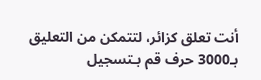أنت تعلق كزائر، لتتمكن من التعليق بـ3000 حرف قم بـتسجيل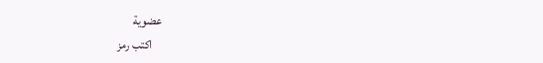عضوية
    اكتب رمز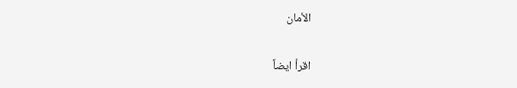الأمان

اقرأ ايضاً